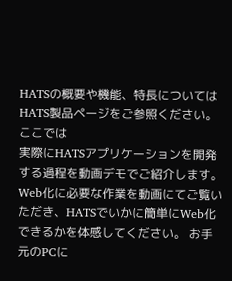HATSの概要や機能、特長についてはHATS製品ページをご参照ください。
ここでは
実際にHATSアプリケーションを開発する過程を動画デモでご紹介します。 Web化に必要な作業を動画にてご覧いただき、HATSでいかに簡単にWeb化できるかを体感してください。 お手元のPCに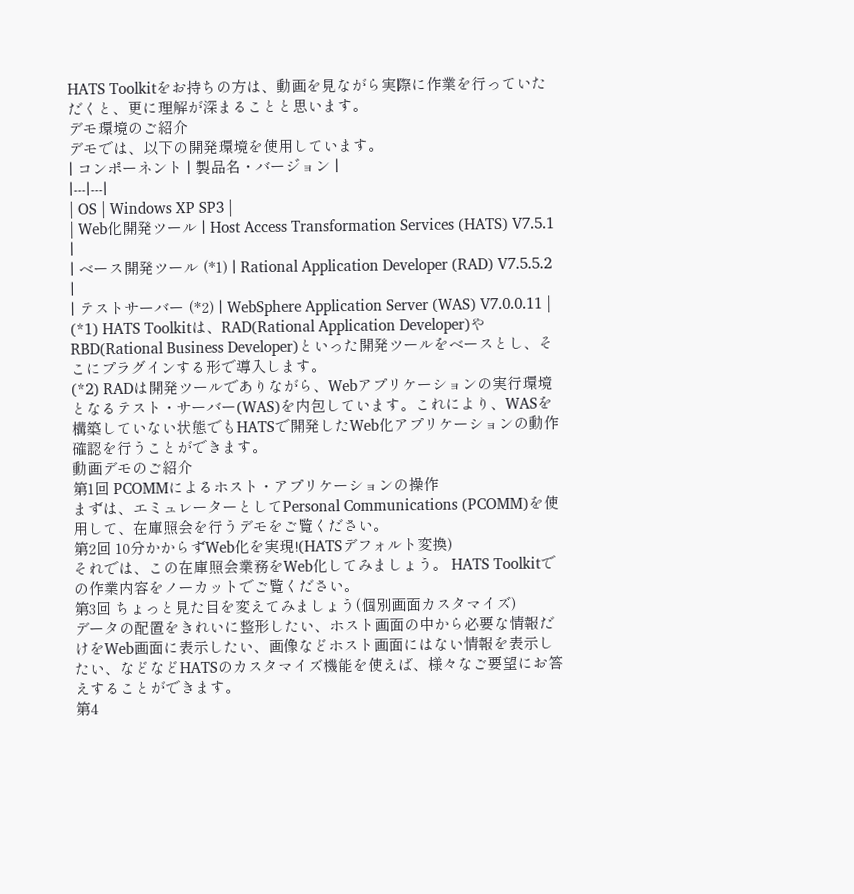HATS Toolkitをお持ちの方は、動画を見ながら実際に作業を行っていただくと、更に理解が深まることと思います。
デモ環境のご紹介
デモでは、以下の開発環境を使用しています。
| コンポーネント | 製品名・バージョン |
|---|---|
| OS | Windows XP SP3 |
| Web化開発ツール | Host Access Transformation Services (HATS) V7.5.1 |
| ベース開発ツール (*1) | Rational Application Developer (RAD) V7.5.5.2 |
| テストサーバー (*2) | WebSphere Application Server (WAS) V7.0.0.11 |
(*1) HATS Toolkitは、RAD(Rational Application Developer)やRBD(Rational Business Developer)といった開発ツールをベースとし、そこにプラグインする形で導入します。
(*2) RADは開発ツールでありながら、Webアプリケーションの実行環境となるテスト・サーバー(WAS)を内包しています。これにより、WASを構築していない状態でもHATSで開発したWeb化アプリケーションの動作確認を行うことができます。
動画デモのご紹介
第1回 PCOMMによるホスト・アプリケーションの操作
まずは、エミュレーターとしてPersonal Communications (PCOMM)を使用して、在庫照会を行うデモをご覧ください。
第2回 10分かからずWeb化を実現!(HATSデフォルト変換)
それでは、この在庫照会業務をWeb化してみましょう。 HATS Toolkitでの作業内容をノーカットでご覧ください。
第3回 ちょっと見た目を変えてみましょう(個別画面カスタマイズ)
データの配置をきれいに整形したい、ホスト画面の中から必要な情報だけをWeb画面に表示したい、画像などホスト画面にはない情報を表示したい、などなどHATSのカスタマイズ機能を使えば、様々なご要望にお答えすることができます。
第4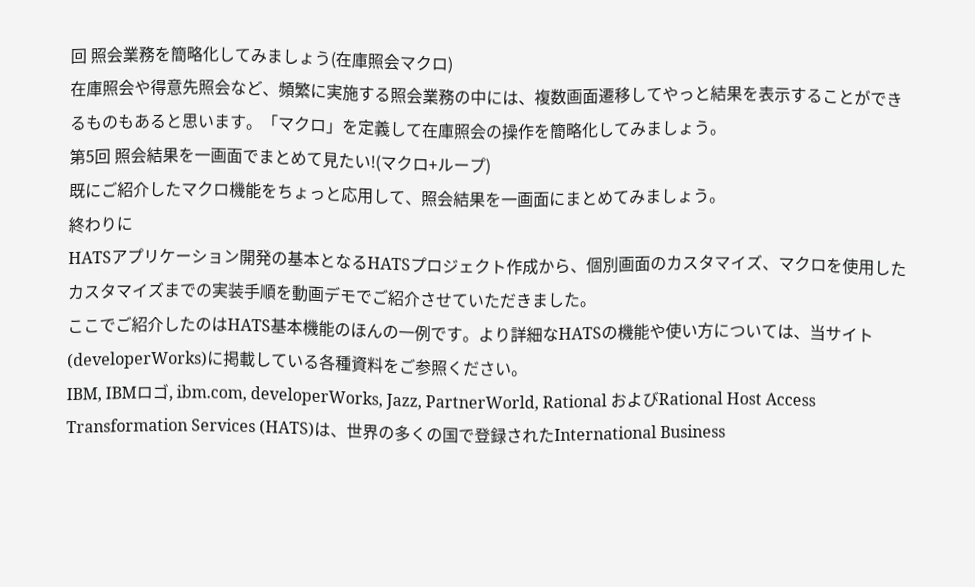回 照会業務を簡略化してみましょう(在庫照会マクロ)
在庫照会や得意先照会など、頻繁に実施する照会業務の中には、複数画面遷移してやっと結果を表示することができるものもあると思います。「マクロ」を定義して在庫照会の操作を簡略化してみましょう。
第5回 照会結果を一画面でまとめて見たい!(マクロ+ループ)
既にご紹介したマクロ機能をちょっと応用して、照会結果を一画面にまとめてみましょう。
終わりに
HATSアプリケーション開発の基本となるHATSプロジェクト作成から、個別画面のカスタマイズ、マクロを使用したカスタマイズまでの実装手順を動画デモでご紹介させていただきました。
ここでご紹介したのはHATS基本機能のほんの一例です。より詳細なHATSの機能や使い方については、当サイト(developerWorks)に掲載している各種資料をご参照ください。
IBM, IBMロゴ, ibm.com, developerWorks, Jazz, PartnerWorld, Rational およびRational Host Access Transformation Services (HATS)は、世界の多くの国で登録されたInternational Business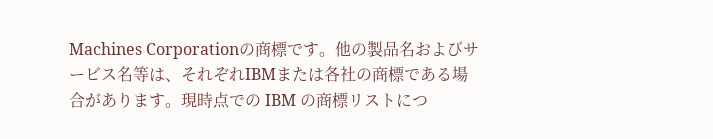Machines Corporationの商標です。他の製品名およびサービス名等は、それぞれIBMまたは各社の商標である場合があります。現時点での IBM の商標リストにつ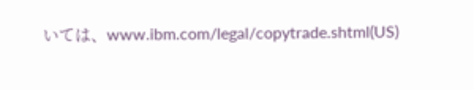いては、www.ibm.com/legal/copytrade.shtml(US)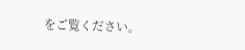をご覧ください。